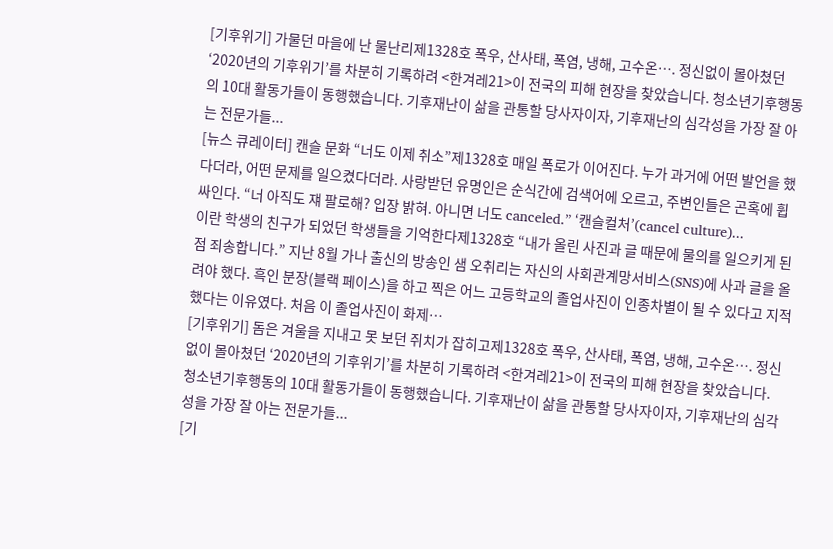[기후위기] 가물던 마을에 난 물난리제1328호 폭우, 산사태, 폭염, 냉해, 고수온…. 정신없이 몰아쳤던 ‘2020년의 기후위기’를 차분히 기록하려 <한겨레21>이 전국의 피해 현장을 찾았습니다. 청소년기후행동의 10대 활동가들이 동행했습니다. 기후재난이 삶을 관통할 당사자이자, 기후재난의 심각성을 가장 잘 아는 전문가들...
[뉴스 큐레이터] 캔슬 문화 “너도 이제 취소”제1328호 매일 폭로가 이어진다. 누가 과거에 어떤 발언을 했다더라, 어떤 문제를 일으켰다더라. 사랑받던 유명인은 순식간에 검색어에 오르고, 주변인들은 곤혹에 휩싸인다. “너 아직도 쟤 팔로해? 입장 밝혀. 아니면 너도 canceled.” ‘캔슬컬처’(cancel culture)...
이란 학생의 친구가 되었던 학생들을 기억한다제1328호 “내가 올린 사진과 글 때문에 물의를 일으키게 된 점 죄송합니다.” 지난 8월 가나 출신의 방송인 샘 오취리는 자신의 사회관계망서비스(SNS)에 사과 글을 올려야 했다. 흑인 분장(블랙 페이스)을 하고 찍은 어느 고등학교의 졸업사진이 인종차별이 될 수 있다고 지적했다는 이유였다. 처음 이 졸업사진이 화제…
[기후위기] 돔은 겨울을 지내고 못 보던 쥐치가 잡히고제1328호 폭우, 산사태, 폭염, 냉해, 고수온…. 정신없이 몰아쳤던 ‘2020년의 기후위기’를 차분히 기록하려 <한겨레21>이 전국의 피해 현장을 찾았습니다. 청소년기후행동의 10대 활동가들이 동행했습니다. 기후재난이 삶을 관통할 당사자이자, 기후재난의 심각성을 가장 잘 아는 전문가들...
[기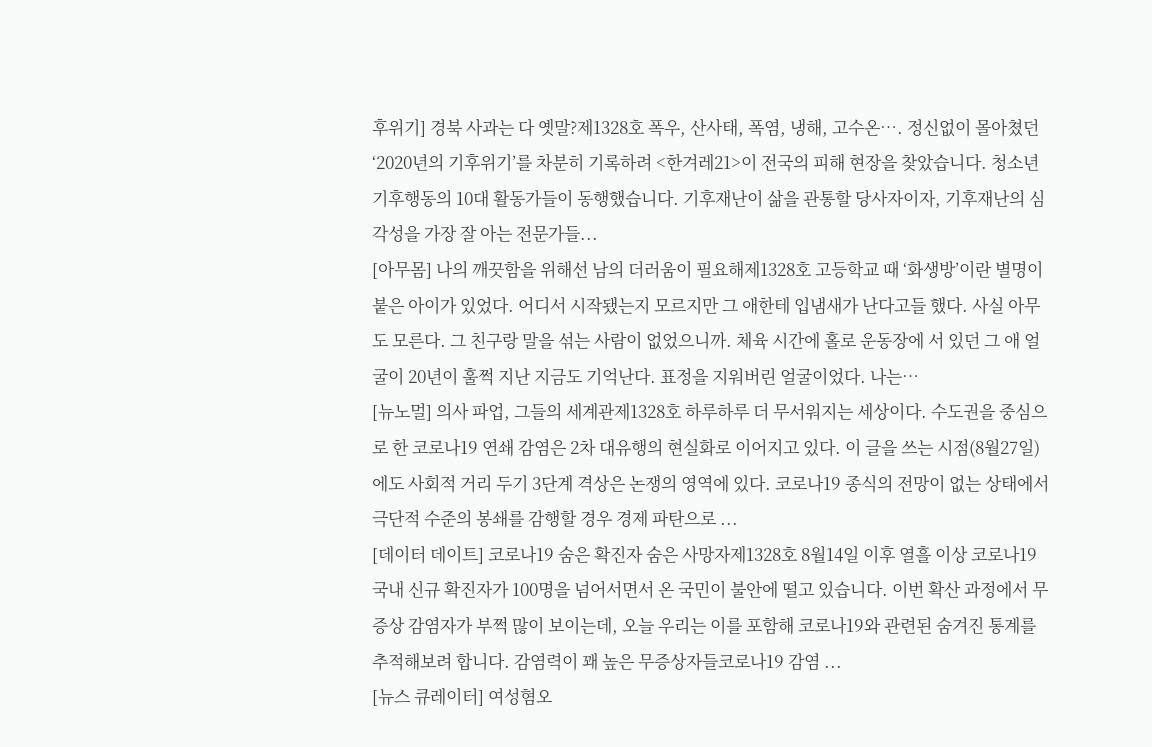후위기] 경북 사과는 다 옛말?제1328호 폭우, 산사태, 폭염, 냉해, 고수온…. 정신없이 몰아쳤던 ‘2020년의 기후위기’를 차분히 기록하려 <한겨레21>이 전국의 피해 현장을 찾았습니다. 청소년기후행동의 10대 활동가들이 동행했습니다. 기후재난이 삶을 관통할 당사자이자, 기후재난의 심각성을 가장 잘 아는 전문가들...
[아무몸] 나의 깨끗함을 위해선 남의 더러움이 필요해제1328호 고등학교 때 ‘화생방’이란 별명이 붙은 아이가 있었다. 어디서 시작됐는지 모르지만 그 애한테 입냄새가 난다고들 했다. 사실 아무도 모른다. 그 친구랑 말을 섞는 사람이 없었으니까. 체육 시간에 홀로 운동장에 서 있던 그 애 얼굴이 20년이 훌쩍 지난 지금도 기억난다. 표정을 지워버린 얼굴이었다. 나는…
[뉴노멀] 의사 파업, 그들의 세계관제1328호 하루하루 더 무서워지는 세상이다. 수도권을 중심으로 한 코로나19 연쇄 감염은 2차 대유행의 현실화로 이어지고 있다. 이 글을 쓰는 시점(8월27일)에도 사회적 거리 두기 3단계 격상은 논쟁의 영역에 있다. 코로나19 종식의 전망이 없는 상태에서 극단적 수준의 봉쇄를 감행할 경우 경제 파탄으로 ...
[데이터 데이트] 코로나19 숨은 확진자 숨은 사망자제1328호 8월14일 이후 열흘 이상 코로나19 국내 신규 확진자가 100명을 넘어서면서 온 국민이 불안에 떨고 있습니다. 이번 확산 과정에서 무증상 감염자가 부쩍 많이 보이는데, 오늘 우리는 이를 포함해 코로나19와 관련된 숨겨진 통계를 추적해보려 합니다. 감염력이 꽤 높은 무증상자들코로나19 감염 ...
[뉴스 큐레이터] 여성혐오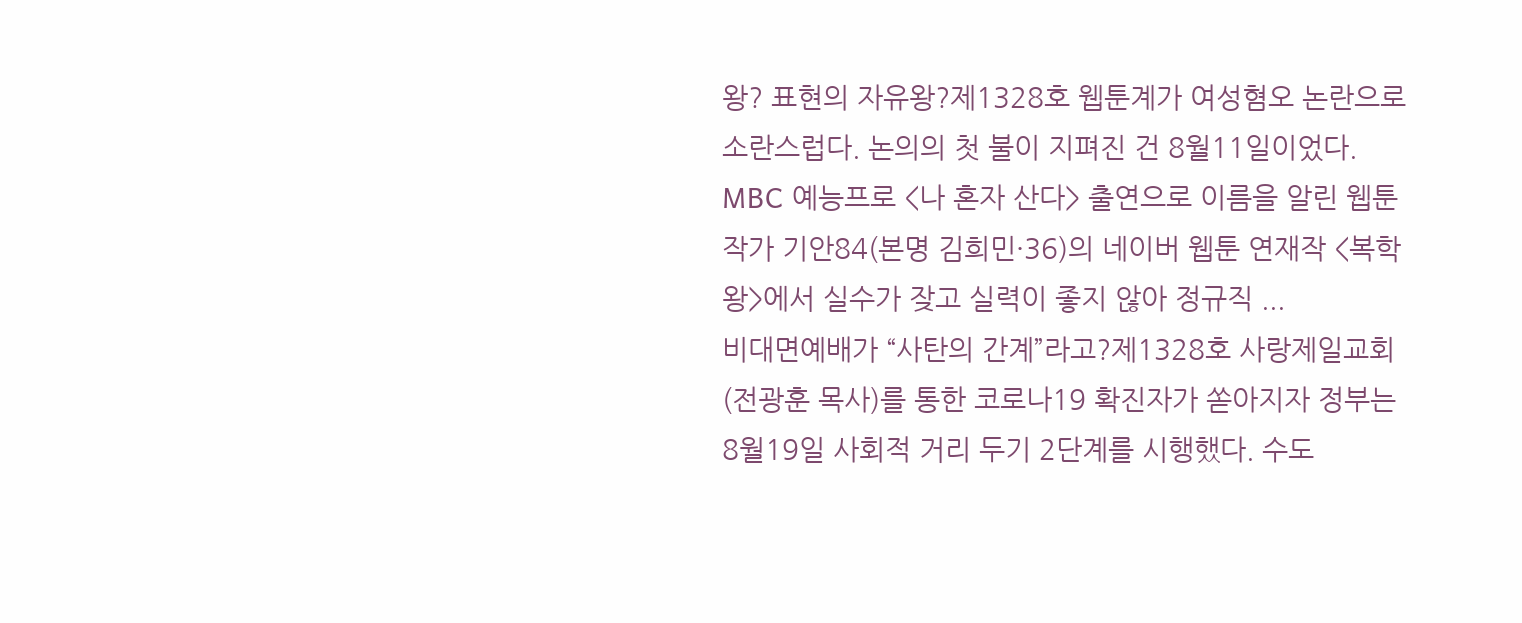왕? 표현의 자유왕?제1328호 웹툰계가 여성혐오 논란으로 소란스럽다. 논의의 첫 불이 지펴진 건 8월11일이었다. MBC 예능프로 <나 혼자 산다> 출연으로 이름을 알린 웹툰작가 기안84(본명 김희민·36)의 네이버 웹툰 연재작 <복학왕>에서 실수가 잦고 실력이 좋지 않아 정규직 ...
비대면예배가 “사탄의 간계”라고?제1328호 사랑제일교회(전광훈 목사)를 통한 코로나19 확진자가 쏟아지자 정부는 8월19일 사회적 거리 두기 2단계를 시행했다. 수도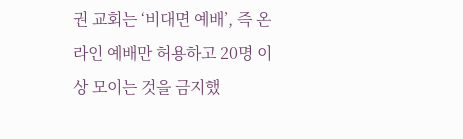권 교회는 ‘비대면 예배’, 즉 온라인 예배만 허용하고 20명 이상 모이는 것을 금지했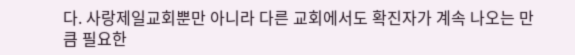다. 사랑제일교회뿐만 아니라 다른 교회에서도 확진자가 계속 나오는 만큼 필요한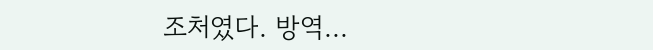조처였다. 방역...